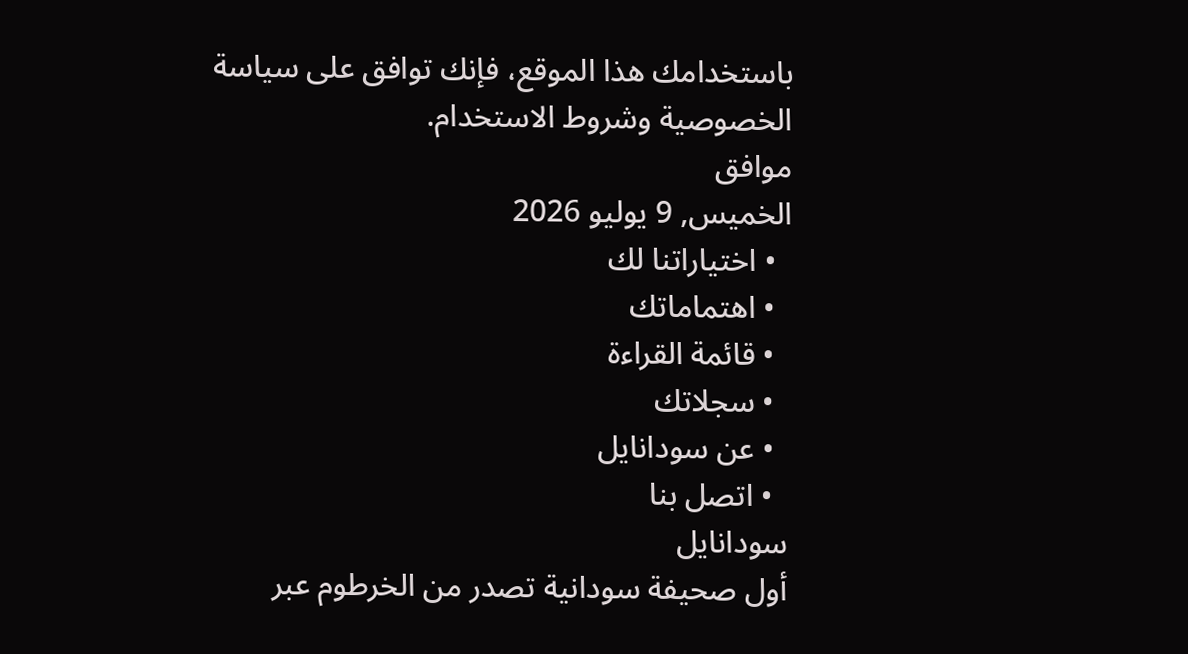باستخدامك هذا الموقع، فإنك توافق على سياسة الخصوصية وشروط الاستخدام.
موافق
الخميس, 9 يوليو 2026
  • اختياراتنا لك
  • اهتماماتك
  • قائمة القراءة
  • سجلاتك
  • عن سودانايل
  • اتصل بنا
سودانايل
أول صحيفة سودانية تصدر من الخرطوم عبر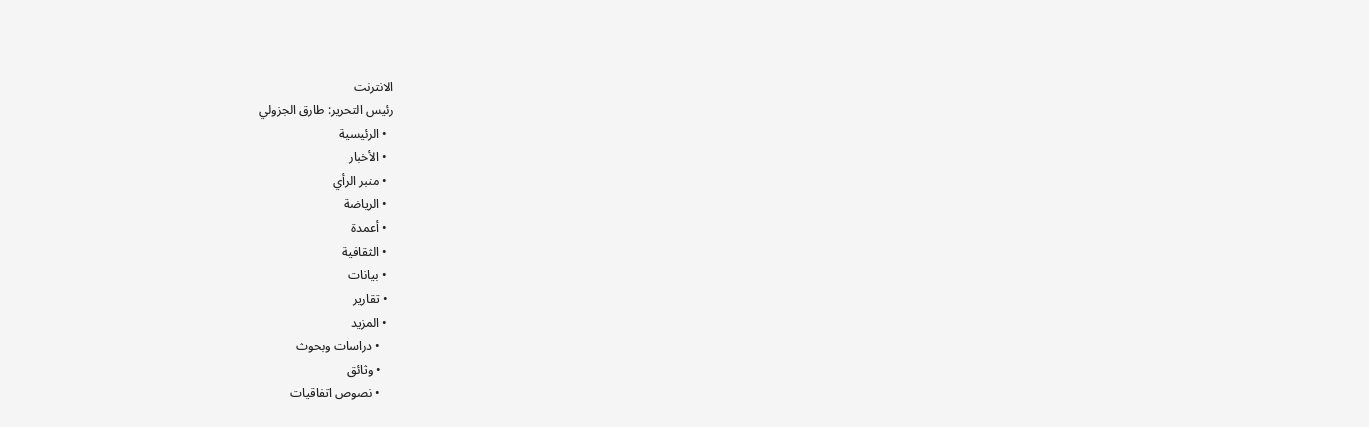الانترنت
رئيس التحرير: طارق الجزولي
  • الرئيسية
  • الأخبار
  • منبر الرأي
  • الرياضة
  • أعمدة
  • الثقافية
  • بيانات
  • تقارير
  • المزيد
    • دراسات وبحوث
    • وثائق
    • نصوص اتفاقيات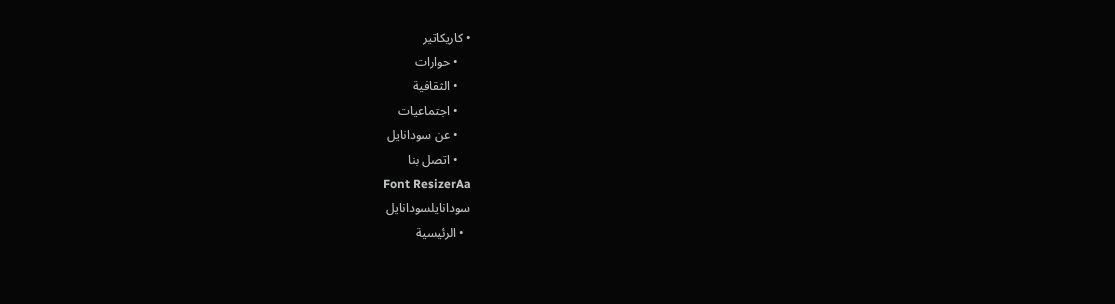• كاريكاتير
    • حوارات
    • الثقافية
    • اجتماعيات
    • عن سودانايل
    • اتصل بنا
Font ResizerAa
سودانايلسودانايل
  • الرئيسية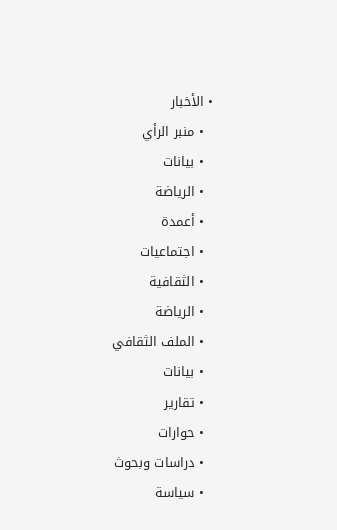• الأخبار
  • منبر الرأي
  • بيانات
  • الرياضة
  • أعمدة
  • اجتماعيات
  • الثقافية
  • الرياضة
  • الملف الثقافي
  • بيانات
  • تقارير
  • حوارات
  • دراسات وبحوث
  • سياسة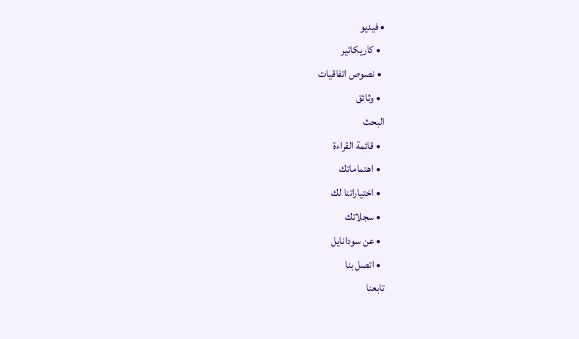• فيديو
  • كاريكاتير
  • نصوص اتفاقيات
  • وثائق
البحث
  • قائمة القراءة
  • اهتماماتك
  • اختياراتنا لك
  • سجلاتك
  • عن سودانايل
  • اتصل بنا
تابعنا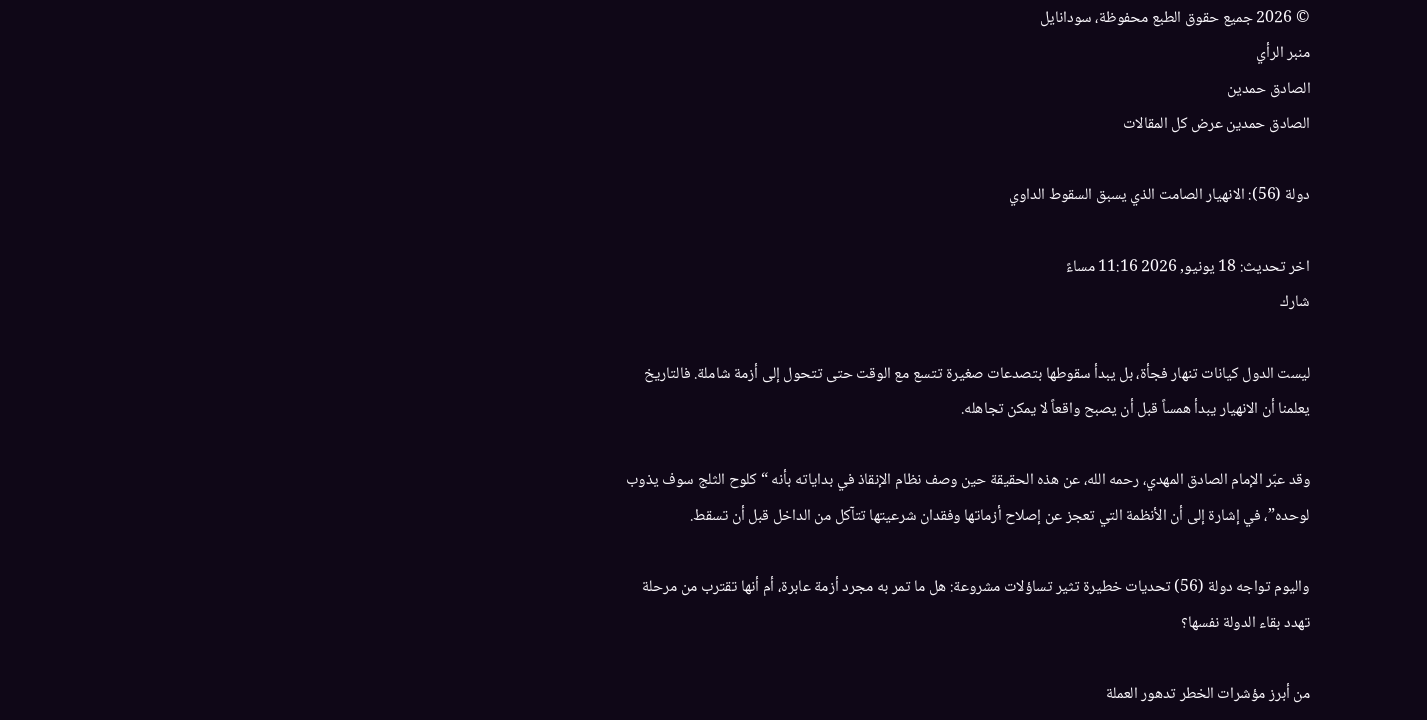© 2026 جميع حقوق الطبع محفوظة، سودانايل
منبر الرأي
الصادق حمدين
الصادق حمدين عرض كل المقالات

دولة (56): الانهيار الصامت الذي يسبق السقوط الداوي

اخر تحديث: 18 يونيو, 2026 11:16 مساءً
شارك

ليست الدول كيانات تنهار فجأة، بل يبدأ سقوطها بتصدعات صغيرة تتسع مع الوقت حتى تتحول إلى أزمة شاملة. فالتاريخ يعلمنا أن الانهيار يبدأ همساً قبل أن يصبح واقعاً لا يمكن تجاهله.

وقد عبّر الإمام الصادق المهدي، رحمه الله، عن هذه الحقيقة حين وصف نظام الإنقاذ في بداياته بأنه “كلوح الثلج سوف يذوب لوحده”، في إشارة إلى أن الأنظمة التي تعجز عن إصلاح أزماتها وفقدان شرعيتها تتآكل من الداخل قبل أن تسقط.

واليوم تواجه دولة (56) تحديات خطيرة تثير تساؤلات مشروعة: هل ما تمر به مجرد أزمة عابرة، أم أنها تقترب من مرحلة تهدد بقاء الدولة نفسها؟

من أبرز مؤشرات الخطر تدهور العملة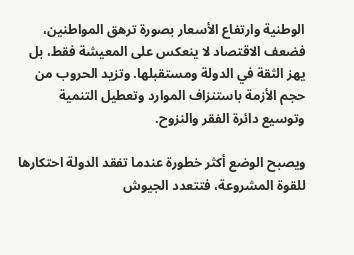الوطنية وارتفاع الأسعار بصورة ترهق المواطنين، فضعف الاقتصاد لا ينعكس على المعيشة فقط، بل يهز الثقة في الدولة ومستقبلها. وتزيد الحروب من حجم الأزمة باستنزاف الموارد وتعطيل التنمية وتوسيع دائرة الفقر والنزوح.

ويصبح الوضع أكثر خطورة عندما تفقد الدولة احتكارها للقوة المشروعة، فتتعدد الجيوش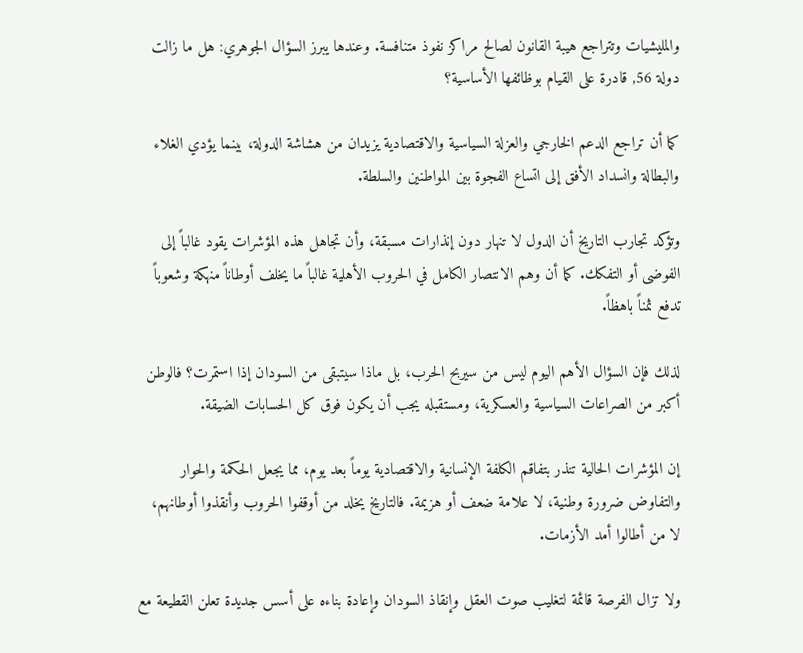والمليشيات وتتراجع هيبة القانون لصالح مراكز نفوذ متنافسة. وعندها يبرز السؤال الجوهري: هل ما زالت دولة 56, قادرة على القيام بوظائفها الأساسية؟

كما أن تراجع الدعم الخارجي والعزلة السياسية والاقتصادية يزيدان من هشاشة الدولة، بينما يؤدي الغلاء والبطالة وانسداد الأفق إلى اتساع الفجوة بين المواطنين والسلطة.

وتؤكد تجارب التاريخ أن الدول لا تنهار دون إنذارات مسبقة، وأن تجاهل هذه المؤشرات يقود غالباً إلى الفوضى أو التفكك. كما أن وهم الانتصار الكامل في الحروب الأهلية غالباً ما يخلف أوطاناً منهكة وشعوباً تدفع ثمناً باهظاً.

لذلك فإن السؤال الأهم اليوم ليس من سيربح الحرب، بل ماذا سيتبقى من السودان إذا استمرت؟ فالوطن أكبر من الصراعات السياسية والعسكرية، ومستقبله يجب أن يكون فوق كل الحسابات الضيقة.

إن المؤشرات الحالية تنذر بتفاقم الكلفة الإنسانية والاقتصادية يوماً بعد يوم، مما يجعل الحكمة والحوار والتفاوض ضرورة وطنية، لا علامة ضعف أو هزيمة. فالتاريخ يخلد من أوقفوا الحروب وأنقذوا أوطانهم، لا من أطالوا أمد الأزمات.

ولا تزال الفرصة قائمة لتغليب صوت العقل وإنقاذ السودان وإعادة بناءه على أسس جديدة تعلن القطيعة مع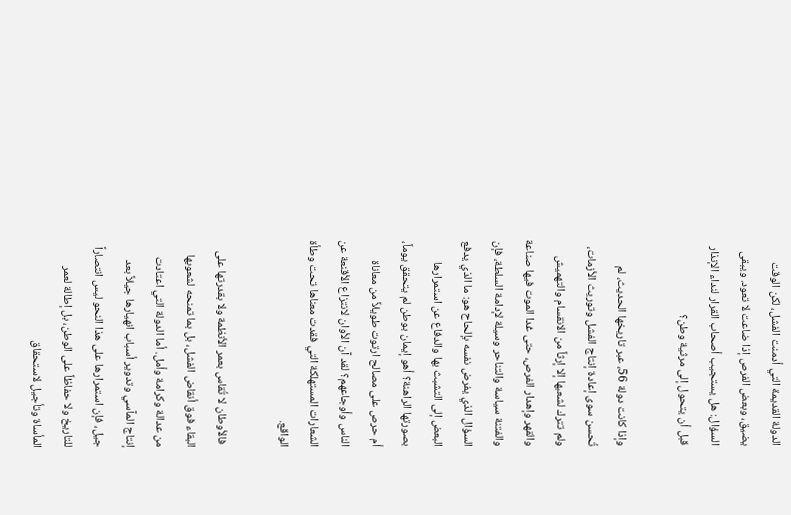الدولة القديمة التي أدمنت الفشل، لكن الوقت يضيق، وبعض الفرص إذا ضاعت لا تعود. ويبقى السؤال: هل يستجيب أصحاب القرار لنداء الإنذار قبل أن يتحول إلى مرثية وطن؟

وإذا كانت دولة 56، عبر تاريخها الحديث، لم تُحسن سوى إعادة إنتاج الفشل وتوريث الأزمات، ولم تترك لشعبها إلا إرثاً من الانقسام والتهميش والقهر وإهدار الفرص، حتى غدا الموت فيها صناعة والفتنة سياسة والتناحر وسيلة لإدامة السلطة، فإن السؤال الذي يفرض نفسه بإلحاح هو: ما الذي يدفع البعض إلى التشبث بها والدفاع عن استمرارها بصورتها الراهنة؟ أهو إيمان بوطن لم يتحقق يوماً، أم حرص على مصالح ارتوت طويلاً من معاناة الناس وأوجاعهم؟ لقد آن الأوان لانتزاع الأقنعة عن الشعارات المستهلكة التي فقدت معناها تحت وطأة الواقع.

 فالأوطان لا تُقاس بعمر الأنظمة ولا بقدرتها على البقاء فوق أنقاض الفشل، بل بما تمنحه لشعوبها من عدالة وكرامة وأمل. أما الدولة التي اعتادت إنتاج المآسي وتدوير أسباب انهيارها جيلاً بعد جيل، فإن استمرارها على هذا النحو ليس انتصاراً للتاريخ ولا حفاظاً على الوطن، بل إطالة لعمر المأساة وتأجيل لاستحقاق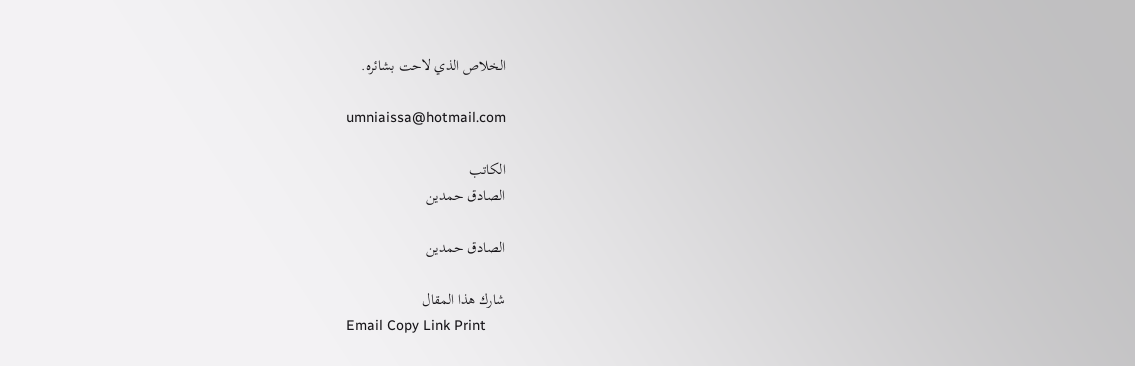الخلاص الذي لاحت بشائره.

umniaissa@hotmail.com

الكاتب
الصادق حمدين

الصادق حمدين

شارك هذا المقال
Email Copy Link Print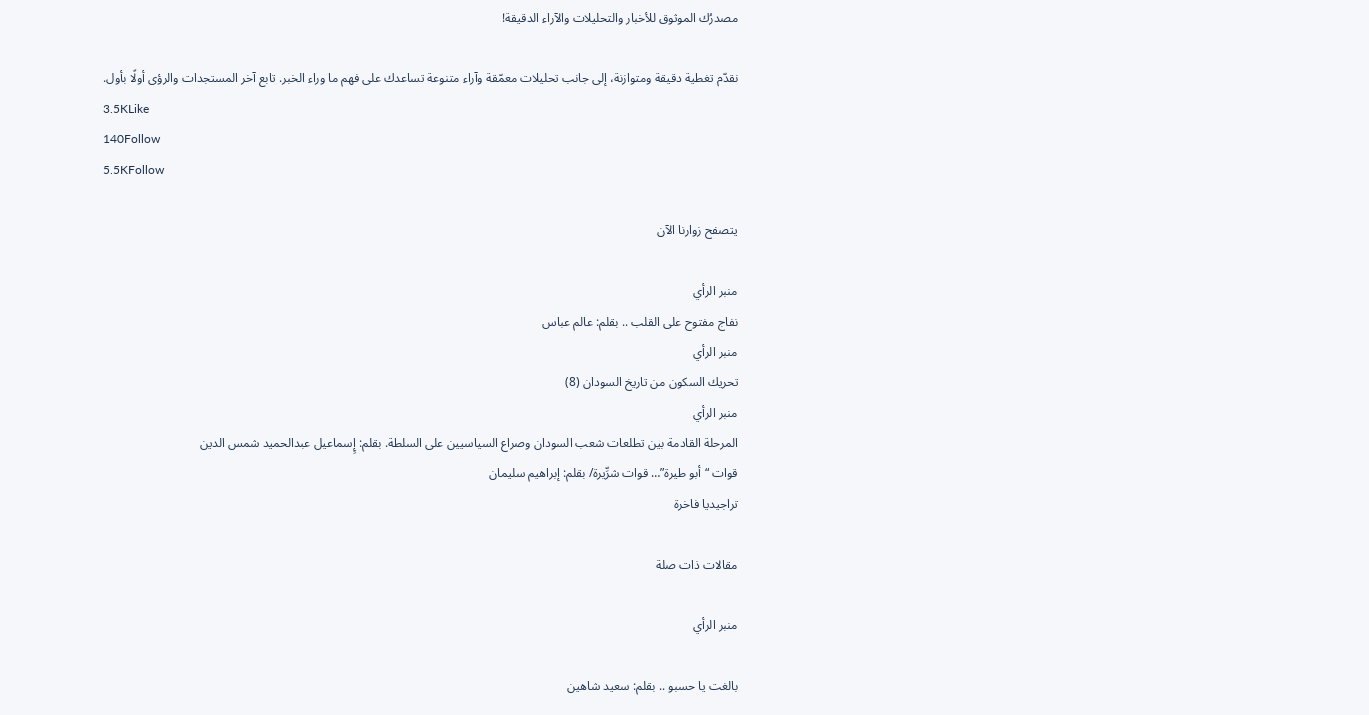مصدرُك الموثوق للأخبار والتحليلات والآراء الدقيقة!

نقدّم تغطية دقيقة ومتوازنة، إلى جانب تحليلات معمّقة وآراء متنوعة تساعدك على فهم ما وراء الخبر. تابع آخر المستجدات والرؤى أولًا بأول.
3.5KLike
140Follow
5.5KFollow

يتصفح زوارنا الآن

منبر الرأي
نفاج مفتوح على القلب .. بقلم: عالم عباس
منبر الرأي
تحريك السكون من تاريخ السودان (8)
منبر الرأي
المرحلة القادمة بين تطلعات شعب السودان وصراع السياسيين على السلطة. بقلم: إٍسماعيل عبدالحميد شمس الدين
قوات “أبو طيرة”… قوات شرِّيرة/ بقلم: إبراهيم سليمان
تراجيديا فاخرة

مقالات ذات صلة

منبر الرأي

بالغت يا حسبو .. بقلم: سعيد شاهين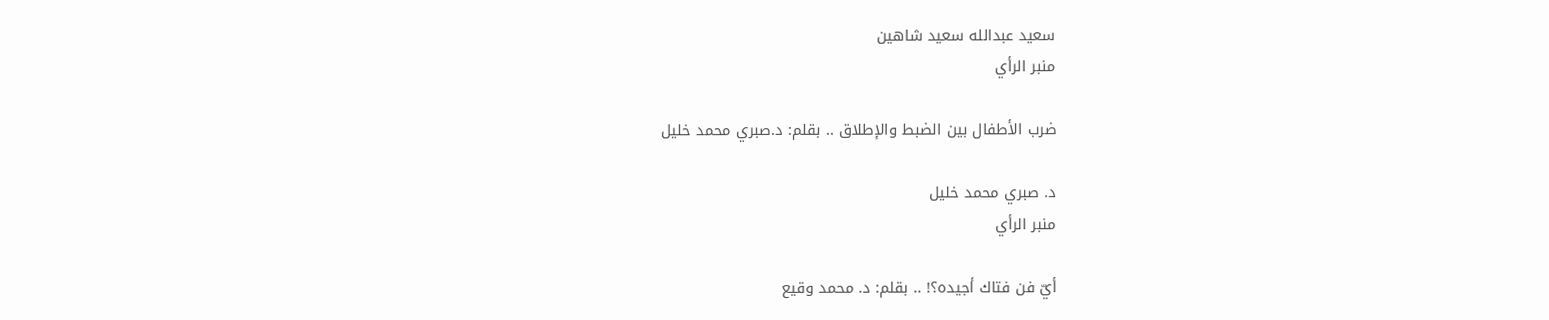سعيد عبدالله سعيد شاهين
منبر الرأي

ضرب الأطفال بين الضبط والإطلاق .. بقلم: د.صبري محمد خليل

د. صبري محمد خليل
منبر الرأي

أيّ فن فتاك أجيده؟! .. بقلم: د. محمد وقيع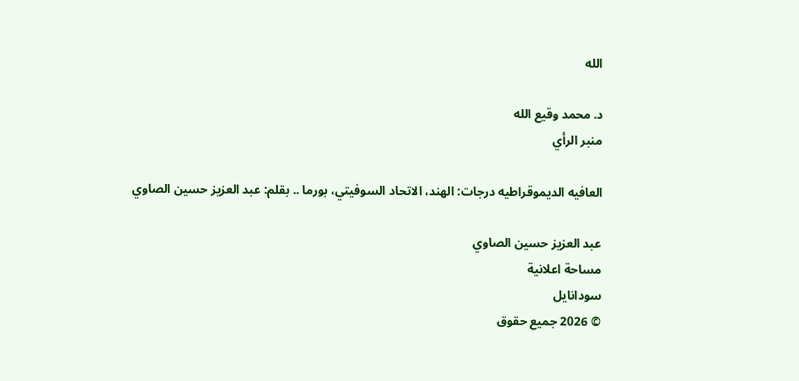الله

د. محمد وقيع الله
منبر الرأي

العافيه الديموقراطيه درجات: الهند، الاتحاد السوفيتي، بورما .. بقلم: عبد العزيز حسين الصاوي

عبد العزيز حسين الصاوي
مساحة اعلانية
سودانايل
© 2026 جميع حقوق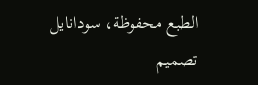الطبع محفوظة، سودانايل
تصميم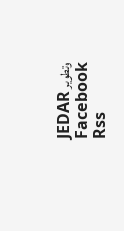وتطوير JEDAR
Facebook Rss